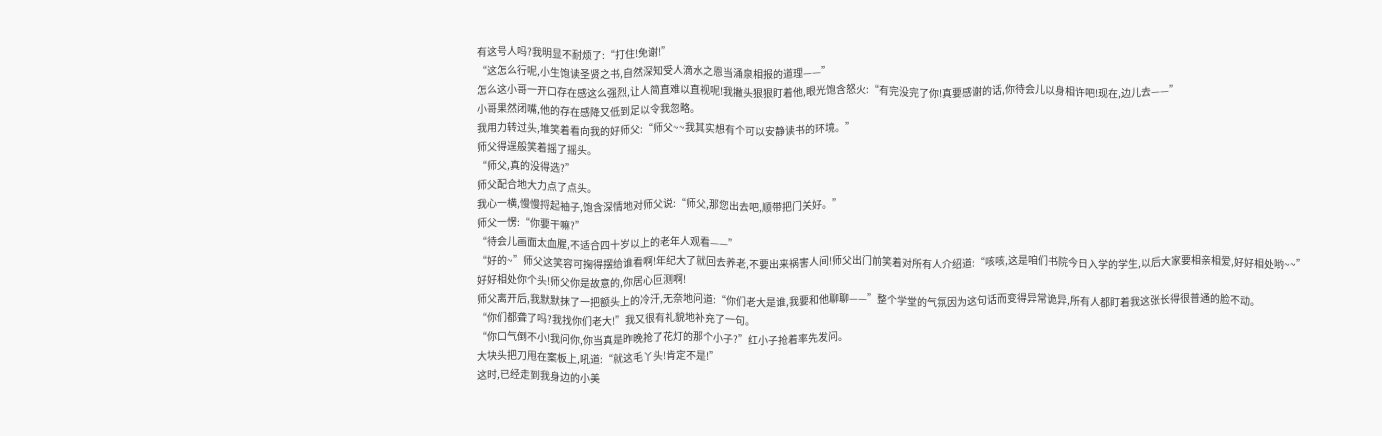有这号人吗?我明显不耐烦了:“打住!免谢!”
“这怎么行呢,小生饱读圣贤之书,自然深知受人滴水之恩当涌泉相报的道理——”
怎么这小哥一开口存在感这么强烈,让人简直难以直视呢!我撇头狠狠盯着他,眼光饱含怒火:“有完没完了你!真要感谢的话,你待会儿以身相许吧!现在,边儿去——”
小哥果然闭嘴,他的存在感降又低到足以令我忽略。
我用力转过头,堆笑着看向我的好师父:“师父~~我其实想有个可以安静读书的环境。”
师父得逞般笑着摇了摇头。
“师父,真的没得选?”
师父配合地大力点了点头。
我心一横,慢慢捋起袖子,饱含深情地对师父说:“师父,那您出去吧,顺带把门关好。”
师父一愣:“你要干嘛?”
“待会儿画面太血腥,不适合四十岁以上的老年人观看——”
“好的~”师父这笑容可掬得摆给谁看啊!年纪大了就回去养老,不要出来祸害人间!师父出门前笑着对所有人介绍道:“咳咳,这是咱们书院今日入学的学生,以后大家要相亲相爱,好好相处哟~~”
好好相处你个头!师父你是故意的,你居心叵测啊!
师父离开后,我默默抹了一把额头上的冷汗,无奈地问道:“你们老大是谁,我要和他聊聊——”整个学堂的气氛因为这句话而变得异常诡异,所有人都盯着我这张长得很普通的脸不动。
“你们都聋了吗?我找你们老大!”我又很有礼貌地补充了一句。
“你口气倒不小!我问你,你当真是昨晚抢了花灯的那个小子?”红小子抢着率先发问。
大块头把刀甩在案板上,吼道:“就这毛丫头!肯定不是!”
这时,已经走到我身边的小美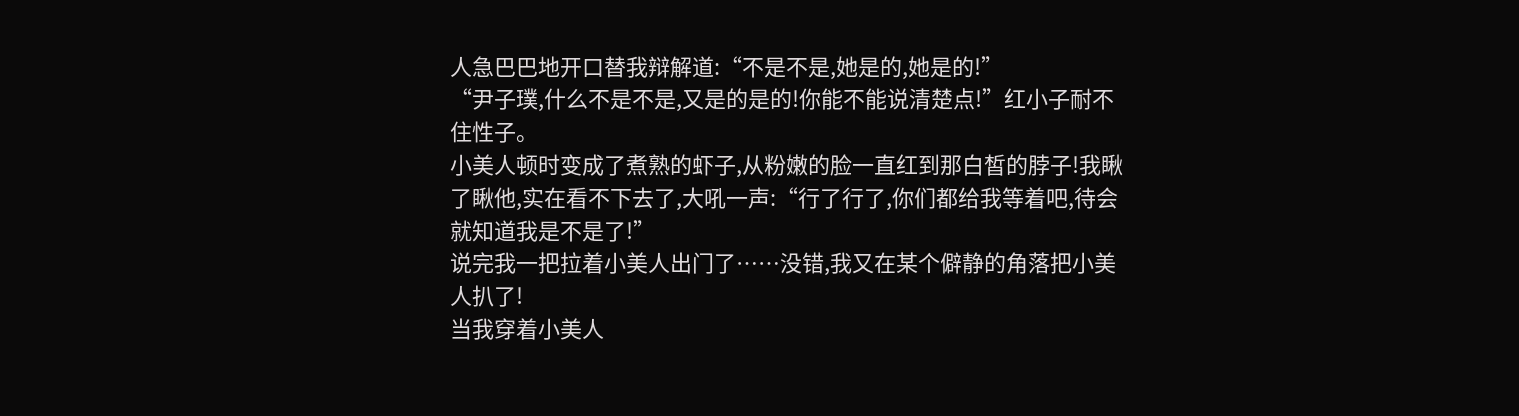人急巴巴地开口替我辩解道:“不是不是,她是的,她是的!”
“尹子璞,什么不是不是,又是的是的!你能不能说清楚点!”红小子耐不住性子。
小美人顿时变成了煮熟的虾子,从粉嫩的脸一直红到那白皙的脖子!我瞅了瞅他,实在看不下去了,大吼一声:“行了行了,你们都给我等着吧,待会就知道我是不是了!”
说完我一把拉着小美人出门了……没错,我又在某个僻静的角落把小美人扒了!
当我穿着小美人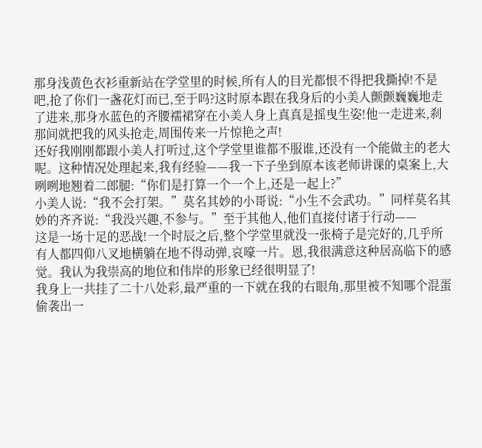那身浅黄色衣衫重新站在学堂里的时候,所有人的目光都恨不得把我撕掉!不是吧,抢了你们一盏花灯而已,至于吗?这时原本跟在我身后的小美人颤颤巍巍地走了进来,那身水蓝色的齐腰襦裙穿在小美人身上真真是摇曳生姿!他一走进来,刹那间就把我的风头抢走,周围传来一片惊艳之声!
还好我刚刚都跟小美人打听过,这个学堂里谁都不服谁,还没有一个能做主的老大呢。这种情况处理起来,我有经验——我一下子坐到原本该老师讲课的桌案上,大咧咧地翘着二郎腿:“你们是打算一个一个上,还是一起上?”
小美人说:“我不会打架。”莫名其妙的小哥说:“小生不会武功。”同样莫名其妙的齐齐说:“我没兴趣,不参与。”至于其他人,他们直接付诸于行动——
这是一场十足的恶战!一个时辰之后,整个学堂里就没一张椅子是完好的,几乎所有人都四仰八叉地横躺在地不得动弹,哀嚎一片。恩,我很满意这种居高临下的感觉。我认为我崇高的地位和伟岸的形象已经很明显了!
我身上一共挂了二十八处彩,最严重的一下就在我的右眼角,那里被不知哪个混蛋偷袭出一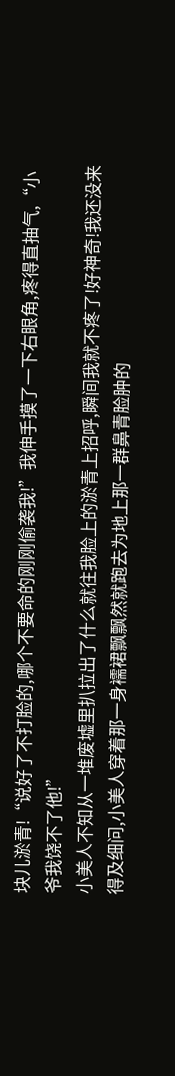块儿淤青!“说好了不打脸的,哪个不要命的刚刚偷袭我!”我伸手摸了一下右眼角,疼得直抽气,“小爷我饶不了他!”
小美人不知从一堆废墟里扒拉出了什么就往我脸上的淤青上招呼,瞬间我就不疼了!好神奇!我还没来得及细问,小美人穿着那一身襦裙飘飘然就跑去为地上那一群鼻青脸肿的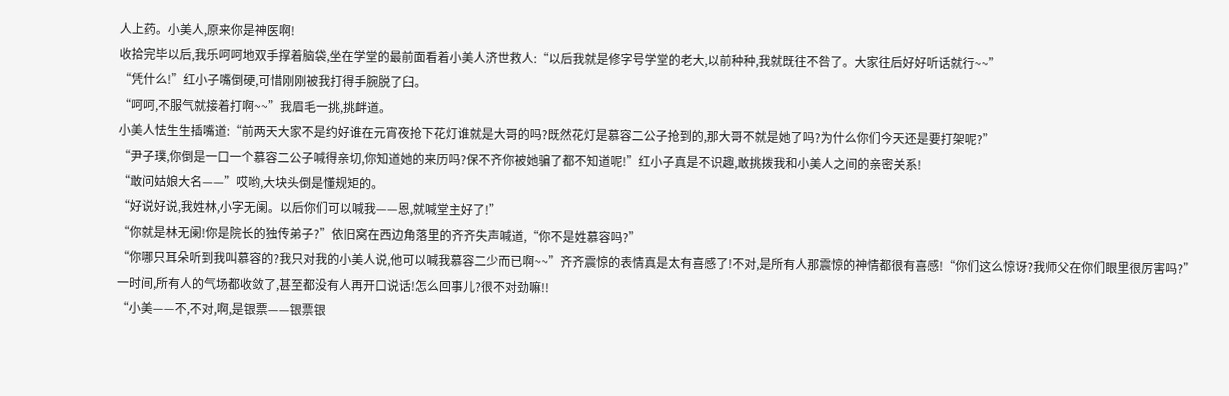人上药。小美人,原来你是神医啊!
收拾完毕以后,我乐呵呵地双手撑着脑袋,坐在学堂的最前面看着小美人济世救人:“以后我就是修字号学堂的老大,以前种种,我就既往不咎了。大家往后好好听话就行~~”
“凭什么!”红小子嘴倒硬,可惜刚刚被我打得手腕脱了臼。
“呵呵,不服气就接着打啊~~”我眉毛一挑,挑衅道。
小美人怯生生插嘴道:“前两天大家不是约好谁在元宵夜抢下花灯谁就是大哥的吗?既然花灯是慕容二公子抢到的,那大哥不就是她了吗?为什么你们今天还是要打架呢?”
“尹子璞,你倒是一口一个慕容二公子喊得亲切,你知道她的来历吗?保不齐你被她骗了都不知道呢!”红小子真是不识趣,敢挑拨我和小美人之间的亲密关系!
“敢问姑娘大名——”哎哟,大块头倒是懂规矩的。
“好说好说,我姓林,小字无阑。以后你们可以喊我——恩,就喊堂主好了!”
“你就是林无阑!你是院长的独传弟子?”依旧窝在西边角落里的齐齐失声喊道,“你不是姓慕容吗?”
“你哪只耳朵听到我叫慕容的?我只对我的小美人说,他可以喊我慕容二少而已啊~~”齐齐震惊的表情真是太有喜感了!不对,是所有人那震惊的神情都很有喜感!“你们这么惊讶?我师父在你们眼里很厉害吗?”
一时间,所有人的气场都收敛了,甚至都没有人再开口说话!怎么回事儿?很不对劲嘛!!
“小美——不,不对,啊,是银票——银票银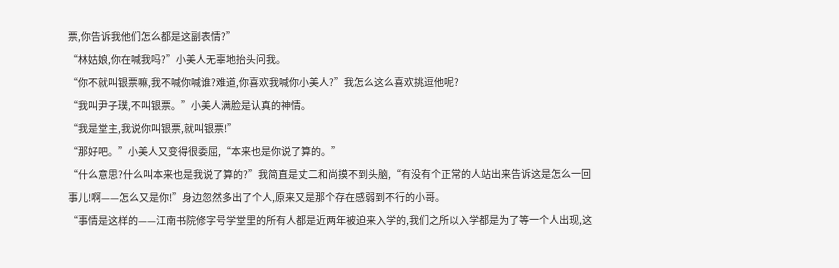票,你告诉我他们怎么都是这副表情?”
“林姑娘,你在喊我吗?”小美人无辜地抬头问我。
“你不就叫银票嘛,我不喊你喊谁?难道,你喜欢我喊你小美人?”我怎么这么喜欢挑逗他呢?
“我叫尹子璞,不叫银票。”小美人满脸是认真的神情。
“我是堂主,我说你叫银票,就叫银票!”
“那好吧。”小美人又变得很委屈,“本来也是你说了算的。”
“什么意思?什么叫本来也是我说了算的?”我简直是丈二和尚摸不到头脑,“有没有个正常的人站出来告诉这是怎么一回事儿!啊——怎么又是你!”身边忽然多出了个人,原来又是那个存在感弱到不行的小哥。
“事情是这样的——江南书院修字号学堂里的所有人都是近两年被迫来入学的,我们之所以入学都是为了等一个人出现,这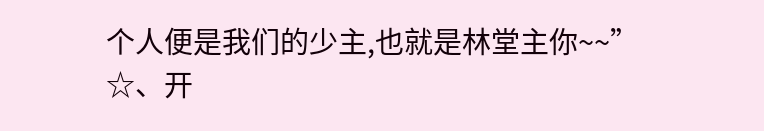个人便是我们的少主,也就是林堂主你~~”
☆、开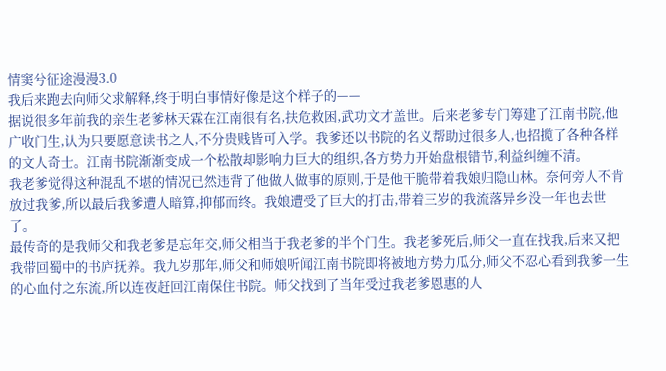情窦兮征途漫漫3.0
我后来跑去向师父求解释,终于明白事情好像是这个样子的——
据说很多年前我的亲生老爹林天霖在江南很有名,扶危救困,武功文才盖世。后来老爹专门筹建了江南书院,他广收门生,认为只要愿意读书之人,不分贵贱皆可入学。我爹还以书院的名义帮助过很多人,也招揽了各种各样的文人奇士。江南书院渐渐变成一个松散却影响力巨大的组织,各方势力开始盘根错节,利益纠缠不清。
我老爹觉得这种混乱不堪的情况已然违背了他做人做事的原则,于是他干脆带着我娘归隐山林。奈何旁人不肯放过我爹,所以最后我爹遭人暗算,抑郁而终。我娘遭受了巨大的打击,带着三岁的我流落异乡没一年也去世了。
最传奇的是我师父和我老爹是忘年交,师父相当于我老爹的半个门生。我老爹死后,师父一直在找我,后来又把我带回蜀中的书庐抚养。我九岁那年,师父和师娘听闻江南书院即将被地方势力瓜分,师父不忍心看到我爹一生的心血付之东流,所以连夜赶回江南保住书院。师父找到了当年受过我老爹恩惠的人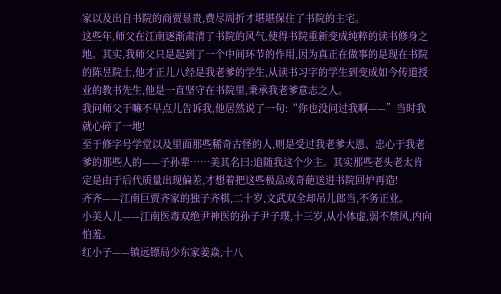家以及出自书院的商贾显贵,费尽周折才堪堪保住了书院的主宅。
这些年,师父在江南逐渐肃清了书院的风气,使得书院重新变成纯粹的读书修身之地。其实,我师父只是起到了一个中间环节的作用,因为真正在做事的是现在书院的陈昱院士,他才正儿八经是我老爹的学生,从读书习字的学生到变成如今传道授业的教书先生,他是一直坚守在书院里,秉承我老爹意志之人。
我问师父干嘛不早点儿告诉我,他居然说了一句:“你也没问过我啊——”当时我就心碎了一地!
至于修字号学堂以及里面那些稀奇古怪的人,则是受过我老爹大恩、忠心于我老爹的那些人的——子孙辈……美其名曰:追随我这个少主。其实那些老头老太肯定是由于后代质量出现偏差,才想着把这些极品或奇葩送进书院回炉再造!
齐齐——江南巨贾齐家的独子齐棋,二十岁,文武双全却吊儿郎当,不务正业。
小美人儿——江南医毒双绝尹神医的孙子尹子璞,十三岁,从小体虚,弱不禁风,内向怕羞。
红小子——镇远镖局少东家姜焱,十八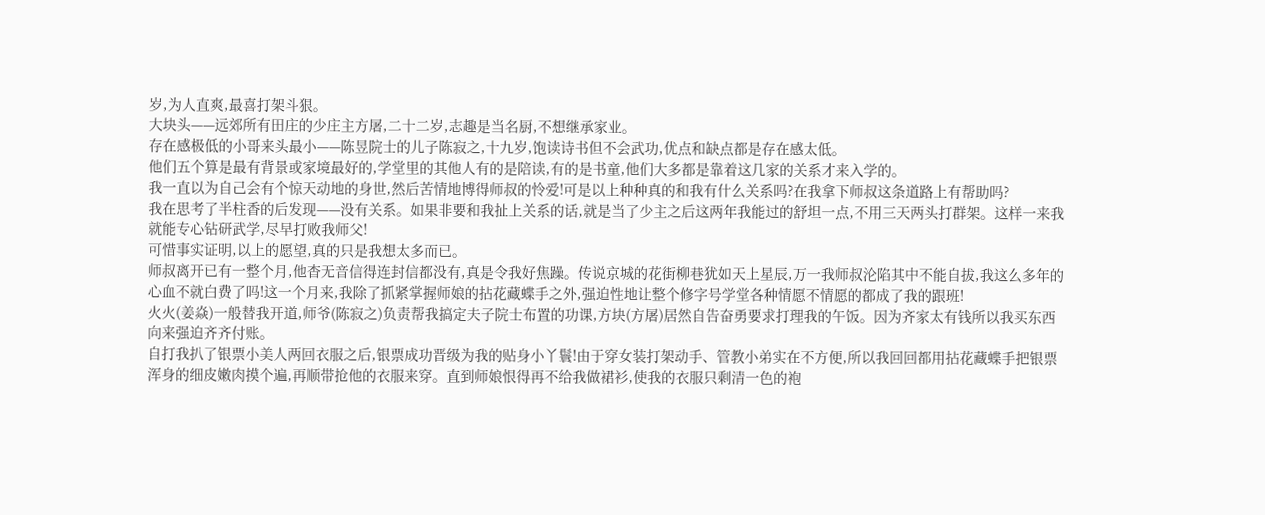岁,为人直爽,最喜打架斗狠。
大块头——远郊所有田庄的少庄主方屠,二十二岁,志趣是当名厨,不想继承家业。
存在感极低的小哥来头最小——陈昱院士的儿子陈寂之,十九岁,饱读诗书但不会武功,优点和缺点都是存在感太低。
他们五个算是最有背景或家境最好的,学堂里的其他人有的是陪读,有的是书童,他们大多都是靠着这几家的关系才来入学的。
我一直以为自己会有个惊天动地的身世,然后苦情地博得师叔的怜爱!可是以上种种真的和我有什么关系吗?在我拿下师叔这条道路上有帮助吗?
我在思考了半柱香的后发现——没有关系。如果非要和我扯上关系的话,就是当了少主之后这两年我能过的舒坦一点,不用三天两头打群架。这样一来我就能专心钻研武学,尽早打败我师父!
可惜事实证明,以上的愿望,真的只是我想太多而已。
师叔离开已有一整个月,他杳无音信得连封信都没有,真是令我好焦躁。传说京城的花街柳巷犹如天上星辰,万一我师叔沦陷其中不能自拔,我这么多年的心血不就白费了吗!这一个月来,我除了抓紧掌握师娘的拈花藏蝶手之外,强迫性地让整个修字号学堂各种情愿不情愿的都成了我的跟班!
火火(姜焱)一般替我开道,师爷(陈寂之)负责帮我搞定夫子院士布置的功课,方块(方屠)居然自告奋勇要求打理我的午饭。因为齐家太有钱所以我买东西向来强迫齐齐付账。
自打我扒了银票小美人两回衣服之后,银票成功晋级为我的贴身小丫鬟!由于穿女装打架动手、管教小弟实在不方便,所以我回回都用拈花藏蝶手把银票浑身的细皮嫩肉摸个遍,再顺带抢他的衣服来穿。直到师娘恨得再不给我做裙衫,使我的衣服只剩清一色的袍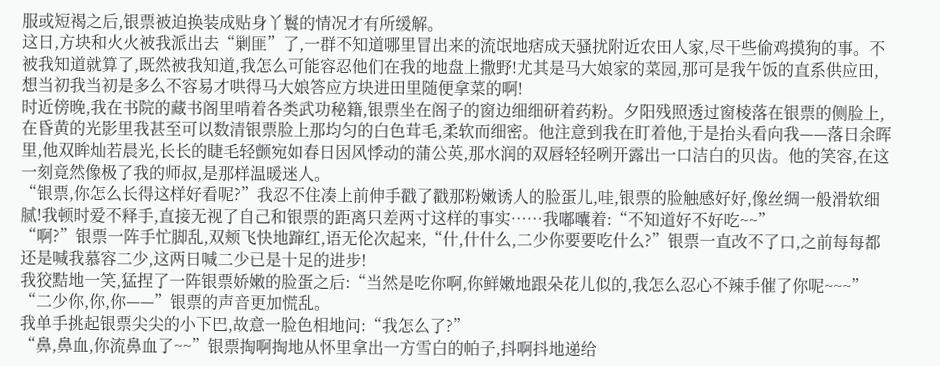服或短褐之后,银票被迫换装成贴身丫鬟的情况才有所缓解。
这日,方块和火火被我派出去“剿匪”了,一群不知道哪里冒出来的流氓地痞成天骚扰附近农田人家,尽干些偷鸡摸狗的事。不被我知道就算了,既然被我知道,我怎么可能容忍他们在我的地盘上撒野!尤其是马大娘家的菜园,那可是我午饭的直系供应田,想当初我当初是多么不容易才哄得马大娘答应方块进田里随便拿菜的啊!
时近傍晚,我在书院的藏书阁里啃着各类武功秘籍,银票坐在阁子的窗边细细研着药粉。夕阳残照透过窗棱落在银票的侧脸上,在昏黄的光影里我甚至可以数清银票脸上那均匀的白色茸毛,柔软而细密。他注意到我在盯着他,于是抬头看向我——落日余晖里,他双眸灿若晨光,长长的睫毛轻颤宛如春日因风悸动的蒲公英,那水润的双唇轻轻咧开露出一口洁白的贝齿。他的笑容,在这一刻竟然像极了我的师叔,是那样温暖迷人。
“银票,你怎么长得这样好看呢?”我忍不住凑上前伸手戳了戳那粉嫩诱人的脸蛋儿,哇,银票的脸触感好好,像丝绸一般滑软细腻!我顿时爱不释手,直接无视了自己和银票的距离只差两寸这样的事实……我嘟囔着:“不知道好不好吃~~”
“啊?”银票一阵手忙脚乱,双颊飞快地蹿红,语无伦次起来,“什,什什么,二少你要要吃什么?”银票一直改不了口,之前每每都还是喊我慕容二少,这两日喊二少已是十足的进步!
我狡黠地一笑,猛捏了一阵银票娇嫩的脸蛋之后:“当然是吃你啊,你鲜嫩地跟朵花儿似的,我怎么忍心不辣手催了你呢~~~”
“二少你,你,你——”银票的声音更加慌乱。
我单手挑起银票尖尖的小下巴,故意一脸色相地问:“我怎么了?”
“鼻,鼻血,你流鼻血了~~”银票掏啊掏地从怀里拿出一方雪白的帕子,抖啊抖地递给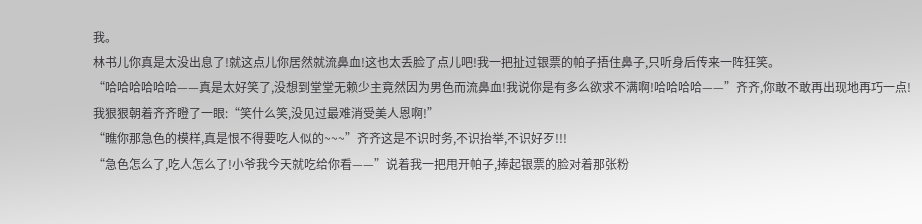我。
林书儿你真是太没出息了!就这点儿你居然就流鼻血!这也太丢脸了点儿吧!我一把扯过银票的帕子捂住鼻子,只听身后传来一阵狂笑。
“哈哈哈哈哈哈——真是太好笑了,没想到堂堂无赖少主竟然因为男色而流鼻血!我说你是有多么欲求不满啊!哈哈哈哈——”齐齐,你敢不敢再出现地再巧一点!
我狠狠朝着齐齐瞪了一眼:“笑什么笑,没见过最难消受美人恩啊!”
“瞧你那急色的模样,真是恨不得要吃人似的~~~”齐齐这是不识时务,不识抬举,不识好歹!!!
“急色怎么了,吃人怎么了!小爷我今天就吃给你看——”说着我一把甩开帕子,捧起银票的脸对着那张粉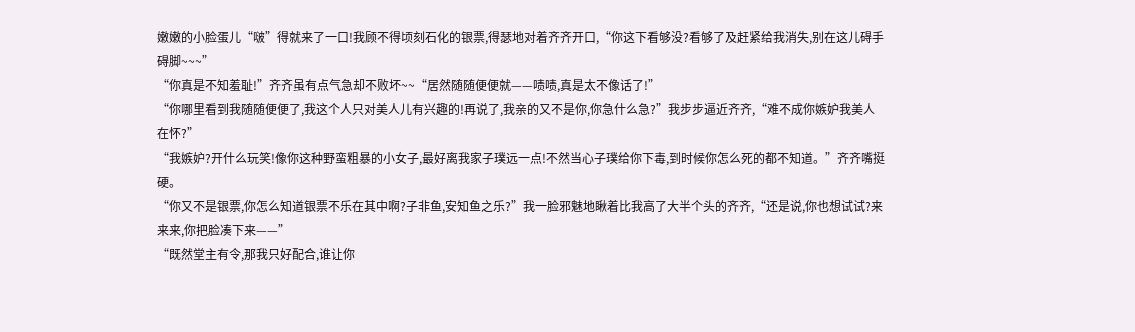嫩嫩的小脸蛋儿“啵”得就来了一口!我顾不得顷刻石化的银票,得瑟地对着齐齐开口,“你这下看够没?看够了及赶紧给我消失,别在这儿碍手碍脚~~~”
“你真是不知羞耻!”齐齐虽有点气急却不败坏~~“居然随随便便就——啧啧,真是太不像话了!”
“你哪里看到我随随便便了,我这个人只对美人儿有兴趣的!再说了,我亲的又不是你,你急什么急?”我步步逼近齐齐,“难不成你嫉妒我美人在怀?”
“我嫉妒?开什么玩笑!像你这种野蛮粗暴的小女子,最好离我家子璞远一点!不然当心子璞给你下毒,到时候你怎么死的都不知道。”齐齐嘴挺硬。
“你又不是银票,你怎么知道银票不乐在其中啊?子非鱼,安知鱼之乐?”我一脸邪魅地瞅着比我高了大半个头的齐齐,“还是说,你也想试试?来来来,你把脸凑下来——”
“既然堂主有令,那我只好配合,谁让你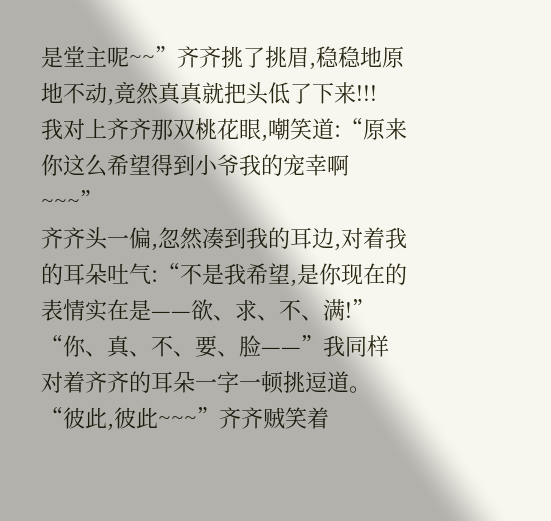是堂主呢~~”齐齐挑了挑眉,稳稳地原地不动,竟然真真就把头低了下来!!!
我对上齐齐那双桃花眼,嘲笑道:“原来你这么希望得到小爷我的宠幸啊~~~”
齐齐头一偏,忽然凑到我的耳边,对着我的耳朵吐气:“不是我希望,是你现在的表情实在是——欲、求、不、满!”
“你、真、不、要、脸——”我同样对着齐齐的耳朵一字一顿挑逗道。
“彼此,彼此~~~”齐齐贼笑着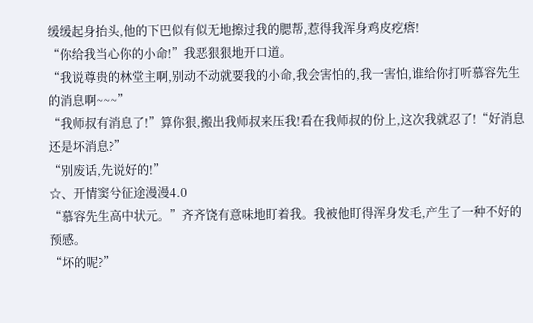缓缓起身抬头,他的下巴似有似无地擦过我的腮帮,惹得我浑身鸡皮疙瘩!
“你给我当心你的小命!”我恶狠狠地开口道。
“我说尊贵的林堂主啊,别动不动就要我的小命,我会害怕的,我一害怕,谁给你打听慕容先生的消息啊~~~”
“我师叔有消息了!”算你狠,搬出我师叔来压我!看在我师叔的份上,这次我就忍了!“好消息还是坏消息?”
“别废话,先说好的!”
☆、开情窦兮征途漫漫4.0
“慕容先生高中状元。”齐齐饶有意味地盯着我。我被他盯得浑身发毛,产生了一种不好的预感。
“坏的呢?”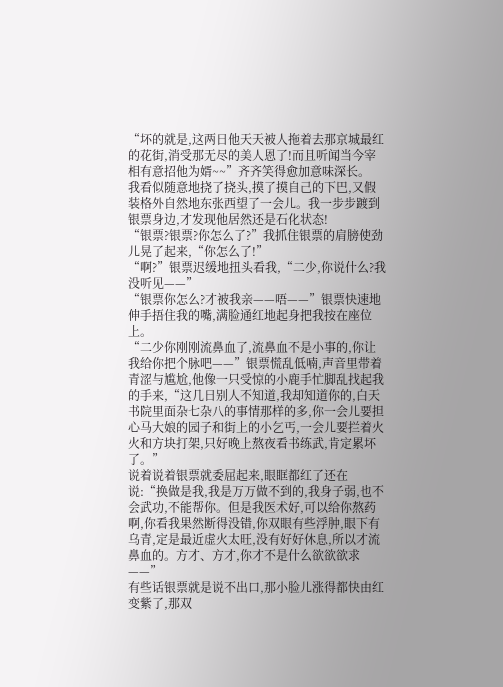“坏的就是,这两日他天天被人拖着去那京城最红的花街,消受那无尽的美人恩了!而且听闻当今宰相有意招他为婿~~”齐齐笑得愈加意味深长。
我看似随意地挠了挠头,摸了摸自己的下巴,又假装格外自然地东张西望了一会儿。我一步步踱到银票身边,才发现他居然还是石化状态!
“银票?银票?你怎么了?”我抓住银票的肩膀使劲儿晃了起来,“你怎么了!”
“啊?”银票迟缓地扭头看我,“二少,你说什么?我没听见——”
“银票你怎么?才被我亲——唔——”银票快速地伸手捂住我的嘴,满脸通红地起身把我按在座位上。
“二少你刚刚流鼻血了,流鼻血不是小事的,你让我给你把个脉吧——”银票慌乱低喃,声音里带着青涩与尴尬,他像一只受惊的小鹿手忙脚乱找起我的手来,“这几日别人不知道,我却知道你的,白天书院里面杂七杂八的事情那样的多,你一会儿要担心马大娘的园子和街上的小乞丐,一会儿要拦着火火和方块打架,只好晚上熬夜看书练武,肯定累坏了。”
说着说着银票就委屈起来,眼眶都红了还在说:“换做是我,我是万万做不到的,我身子弱,也不会武功,不能帮你。但是我医术好,可以给你熬药啊,你看我果然断得没错,你双眼有些浮肿,眼下有乌青,定是最近虚火太旺,没有好好休息,所以才流鼻血的。方才、方才,你才不是什么欲欲欲求——”
有些话银票就是说不出口,那小脸儿涨得都快由红变紫了,那双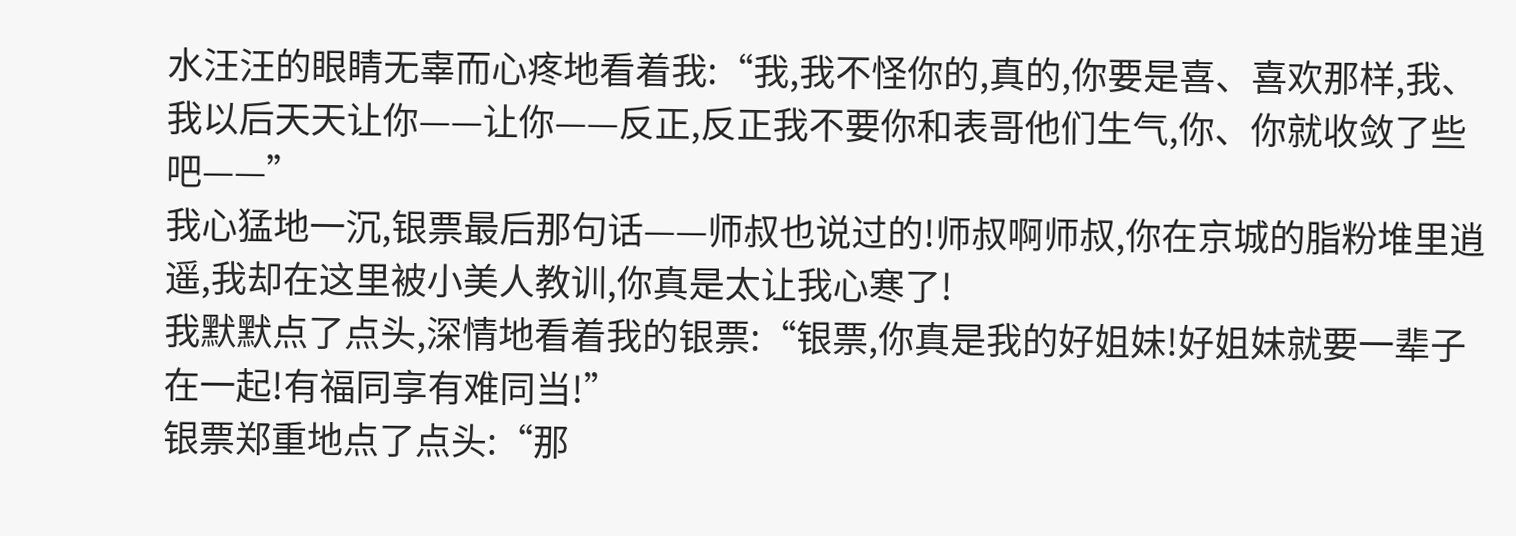水汪汪的眼睛无辜而心疼地看着我:“我,我不怪你的,真的,你要是喜、喜欢那样,我、我以后天天让你——让你——反正,反正我不要你和表哥他们生气,你、你就收敛了些吧——”
我心猛地一沉,银票最后那句话——师叔也说过的!师叔啊师叔,你在京城的脂粉堆里逍遥,我却在这里被小美人教训,你真是太让我心寒了!
我默默点了点头,深情地看着我的银票:“银票,你真是我的好姐妹!好姐妹就要一辈子在一起!有福同享有难同当!”
银票郑重地点了点头:“那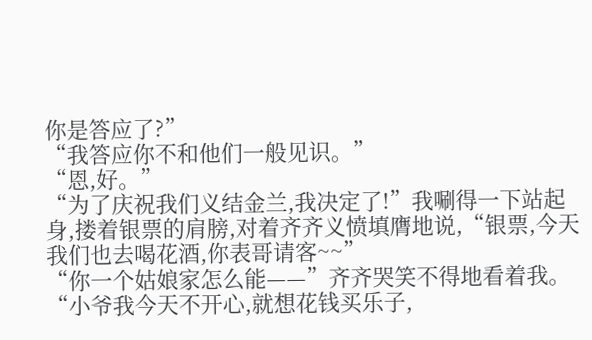你是答应了?”
“我答应你不和他们一般见识。”
“恩,好。”
“为了庆祝我们义结金兰,我决定了!”我唰得一下站起身,搂着银票的肩膀,对着齐齐义愤填膺地说,“银票,今天我们也去喝花酒,你表哥请客~~”
“你一个姑娘家怎么能——”齐齐哭笑不得地看着我。
“小爷我今天不开心,就想花钱买乐子,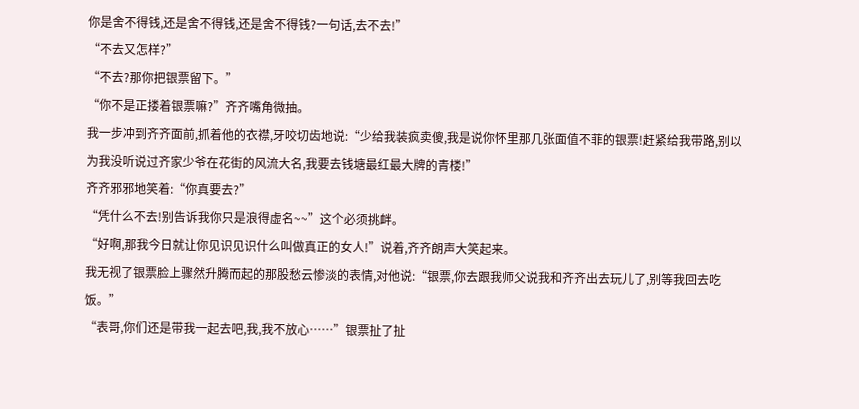你是舍不得钱,还是舍不得钱,还是舍不得钱?一句话,去不去!”
“不去又怎样?”
“不去?那你把银票留下。”
“你不是正搂着银票嘛?”齐齐嘴角微抽。
我一步冲到齐齐面前,抓着他的衣襟,牙咬切齿地说:“少给我装疯卖傻,我是说你怀里那几张面值不菲的银票!赶紧给我带路,别以为我没听说过齐家少爷在花街的风流大名,我要去钱塘最红最大牌的青楼!”
齐齐邪邪地笑着:“你真要去?”
“凭什么不去!别告诉我你只是浪得虚名~~”这个必须挑衅。
“好啊,那我今日就让你见识见识什么叫做真正的女人!”说着,齐齐朗声大笑起来。
我无视了银票脸上骤然升腾而起的那股愁云惨淡的表情,对他说:“银票,你去跟我师父说我和齐齐出去玩儿了,别等我回去吃饭。”
“表哥,你们还是带我一起去吧,我,我不放心……”银票扯了扯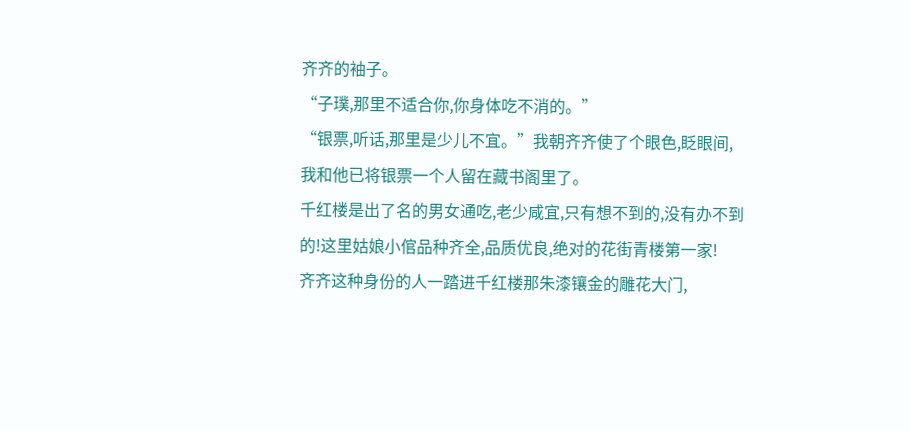齐齐的袖子。
“子璞,那里不适合你,你身体吃不消的。”
“银票,听话,那里是少儿不宜。”我朝齐齐使了个眼色,眨眼间,我和他已将银票一个人留在藏书阁里了。
千红楼是出了名的男女通吃,老少咸宜,只有想不到的,没有办不到的!这里姑娘小倌品种齐全,品质优良,绝对的花街青楼第一家!
齐齐这种身份的人一踏进千红楼那朱漆镶金的雕花大门,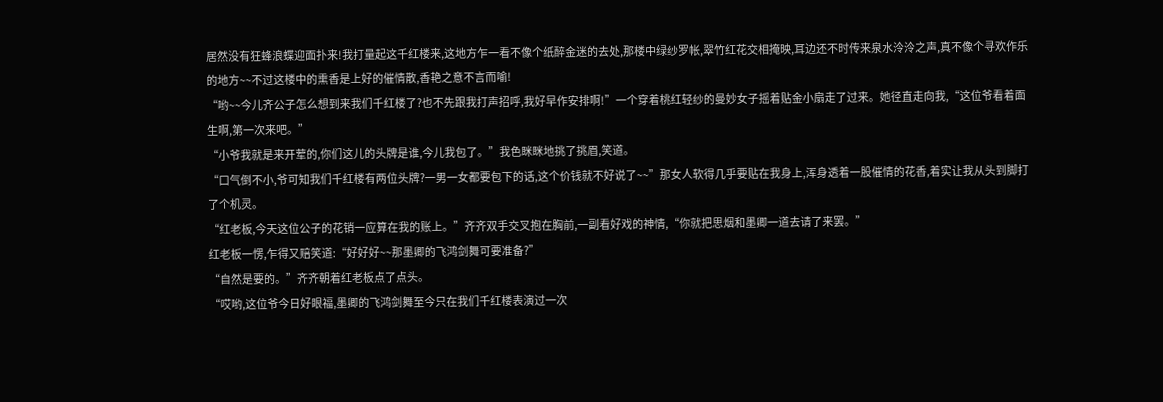居然没有狂蜂浪蝶迎面扑来!我打量起这千红楼来,这地方乍一看不像个纸醉金迷的去处,那楼中绿纱罗帐,翠竹红花交相掩映,耳边还不时传来泉水泠泠之声,真不像个寻欢作乐的地方~~不过这楼中的熏香是上好的催情散,香艳之意不言而喻!
“哟~~今儿齐公子怎么想到来我们千红楼了?也不先跟我打声招呼,我好早作安排啊!”一个穿着桃红轻纱的曼妙女子摇着贴金小扇走了过来。她径直走向我,“这位爷看着面生啊,第一次来吧。”
“小爷我就是来开荤的,你们这儿的头牌是谁,今儿我包了。”我色眯眯地挑了挑眉,笑道。
“口气倒不小,爷可知我们千红楼有两位头牌?一男一女都要包下的话,这个价钱就不好说了~~”那女人软得几乎要贴在我身上,浑身透着一股催情的花香,着实让我从头到脚打了个机灵。
“红老板,今天这位公子的花销一应算在我的账上。”齐齐双手交叉抱在胸前,一副看好戏的神情,“你就把思烟和墨卿一道去请了来罢。”
红老板一愣,乍得又赔笑道:“好好好~~那墨卿的飞鸿剑舞可要准备?”
“自然是要的。”齐齐朝着红老板点了点头。
“哎哟,这位爷今日好眼福,墨卿的飞鸿剑舞至今只在我们千红楼表演过一次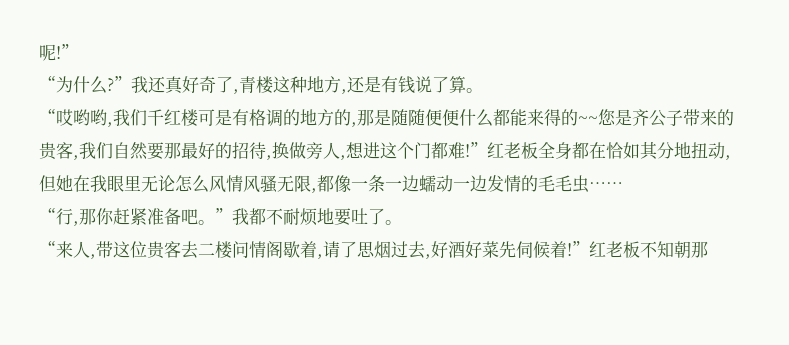呢!”
“为什么?”我还真好奇了,青楼这种地方,还是有钱说了算。
“哎哟哟,我们千红楼可是有格调的地方的,那是随随便便什么都能来得的~~您是齐公子带来的贵客,我们自然要那最好的招待,换做旁人,想进这个门都难!”红老板全身都在恰如其分地扭动,但她在我眼里无论怎么风情风骚无限,都像一条一边蠕动一边发情的毛毛虫……
“行,那你赶紧准备吧。”我都不耐烦地要吐了。
“来人,带这位贵客去二楼问情阁歇着,请了思烟过去,好酒好菜先伺候着!”红老板不知朝那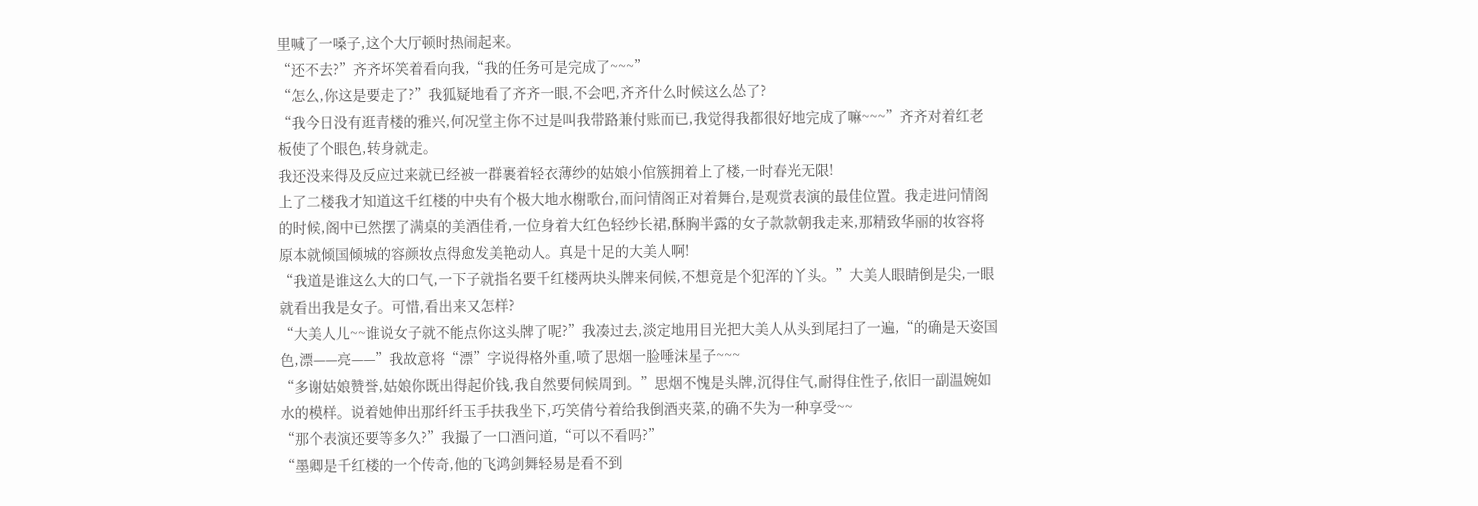里喊了一嗓子,这个大厅顿时热闹起来。
“还不去?”齐齐坏笑着看向我,“我的任务可是完成了~~~”
“怎么,你这是要走了?”我狐疑地看了齐齐一眼,不会吧,齐齐什么时候这么怂了?
“我今日没有逛青楼的雅兴,何况堂主你不过是叫我带路兼付账而已,我觉得我都很好地完成了嘛~~~”齐齐对着红老板使了个眼色,转身就走。
我还没来得及反应过来就已经被一群裹着轻衣薄纱的姑娘小倌簇拥着上了楼,一时春光无限!
上了二楼我才知道这千红楼的中央有个极大地水榭歌台,而问情阁正对着舞台,是观赏表演的最佳位置。我走进问情阁的时候,阁中已然摆了满桌的美酒佳肴,一位身着大红色轻纱长裙,酥胸半露的女子款款朝我走来,那精致华丽的妆容将原本就倾国倾城的容颜妆点得愈发美艳动人。真是十足的大美人啊!
“我道是谁这么大的口气,一下子就指名要千红楼两块头牌来伺候,不想竟是个犯浑的丫头。”大美人眼睛倒是尖,一眼就看出我是女子。可惜,看出来又怎样?
“大美人儿~~谁说女子就不能点你这头牌了呢?”我凑过去,淡定地用目光把大美人从头到尾扫了一遍,“的确是天姿国色,漂——亮——”我故意将“漂”字说得格外重,喷了思烟一脸唾沫星子~~~
“多谢姑娘赞誉,姑娘你既出得起价钱,我自然要伺候周到。”思烟不愧是头牌,沉得住气,耐得住性子,依旧一副温婉如水的模样。说着她伸出那纤纤玉手扶我坐下,巧笑倩兮着给我倒酒夹菜,的确不失为一种享受~~
“那个表演还要等多久?”我撮了一口酒问道,“可以不看吗?”
“墨卿是千红楼的一个传奇,他的飞鸿剑舞轻易是看不到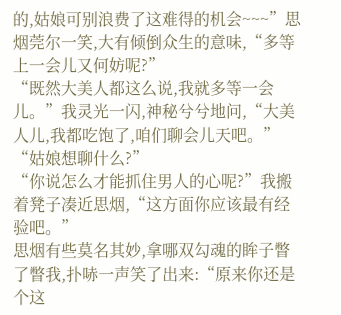的,姑娘可别浪费了这难得的机会~~~”思烟莞尔一笑,大有倾倒众生的意味,“多等上一会儿又何妨呢?”
“既然大美人都这么说,我就多等一会儿。”我灵光一闪,神秘兮兮地问,“大美人儿,我都吃饱了,咱们聊会儿天吧。”
“姑娘想聊什么?”
“你说怎么才能抓住男人的心呢?”我搬着凳子凑近思烟,“这方面你应该最有经验吧。”
思烟有些莫名其妙,拿哪双勾魂的眸子瞥了瞥我,扑哧一声笑了出来:“原来你还是个这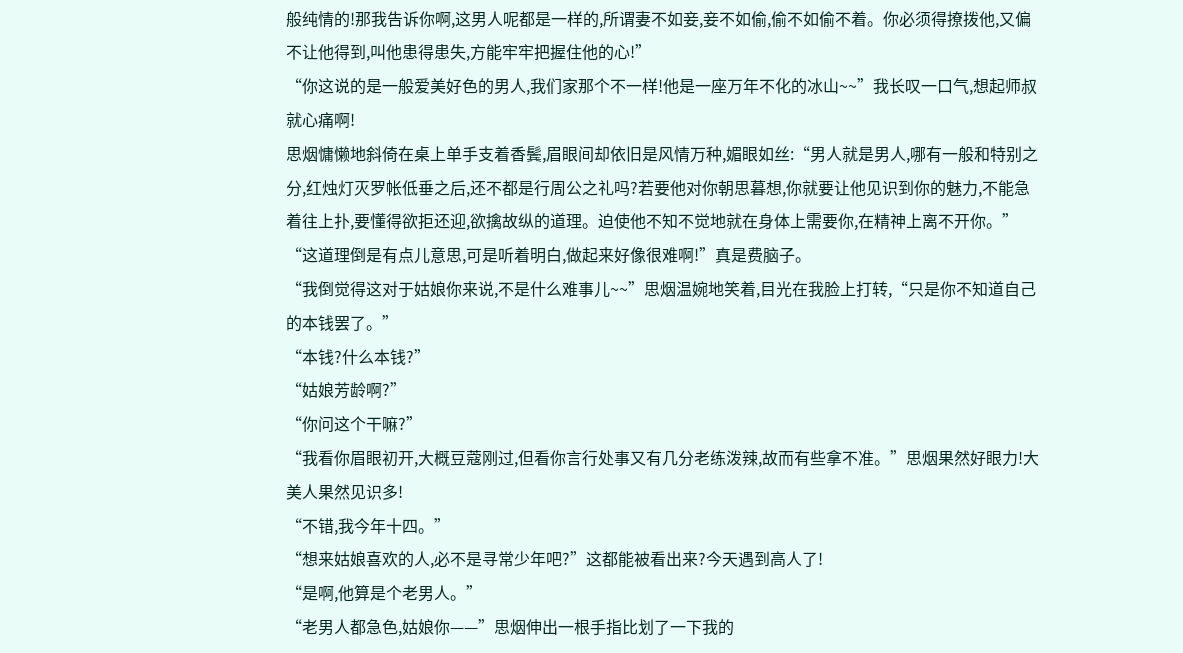般纯情的!那我告诉你啊,这男人呢都是一样的,所谓妻不如妾,妾不如偷,偷不如偷不着。你必须得撩拨他,又偏不让他得到,叫他患得患失,方能牢牢把握住他的心!”
“你这说的是一般爱美好色的男人,我们家那个不一样!他是一座万年不化的冰山~~”我长叹一口气,想起师叔就心痛啊!
思烟慵懒地斜倚在桌上单手支着香鬓,眉眼间却依旧是风情万种,媚眼如丝:“男人就是男人,哪有一般和特别之分,红烛灯灭罗帐低垂之后,还不都是行周公之礼吗?若要他对你朝思暮想,你就要让他见识到你的魅力,不能急着往上扑,要懂得欲拒还迎,欲擒故纵的道理。迫使他不知不觉地就在身体上需要你,在精神上离不开你。”
“这道理倒是有点儿意思,可是听着明白,做起来好像很难啊!”真是费脑子。
“我倒觉得这对于姑娘你来说,不是什么难事儿~~”思烟温婉地笑着,目光在我脸上打转,“只是你不知道自己的本钱罢了。”
“本钱?什么本钱?”
“姑娘芳龄啊?”
“你问这个干嘛?”
“我看你眉眼初开,大概豆蔻刚过,但看你言行处事又有几分老练泼辣,故而有些拿不准。”思烟果然好眼力!大美人果然见识多!
“不错,我今年十四。”
“想来姑娘喜欢的人,必不是寻常少年吧?”这都能被看出来?今天遇到高人了!
“是啊,他算是个老男人。”
“老男人都急色,姑娘你——”思烟伸出一根手指比划了一下我的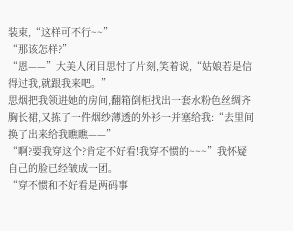装束,“这样可不行~~”
“那该怎样?”
“恩——”大美人闭目思忖了片刻,笑着说,“姑娘若是信得过我,就跟我来吧。”
思烟把我领进她的房间,翻箱倒柜找出一套水粉色丝绸齐胸长裙,又拣了一件烟纱薄透的外衫一并塞给我:“去里间换了出来给我瞧瞧——”
“啊?要我穿这个?肯定不好看!我穿不惯的~~~”我怀疑自己的脸已经皱成一团。
“穿不惯和不好看是两码事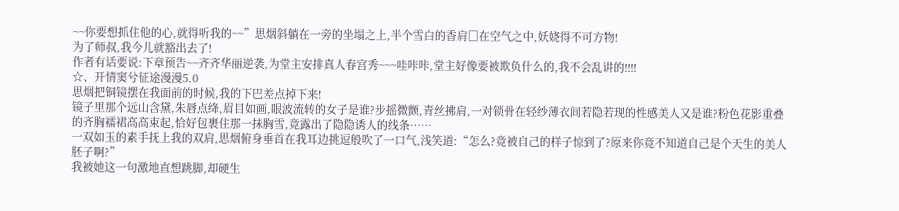~~你要想抓住他的心,就得听我的~~”思烟斜躺在一旁的坐塌之上,半个雪白的香肩□在空气之中,妖娆得不可方物!
为了师叔,我今儿就豁出去了!
作者有话要说:下章预告~~齐齐华丽逆袭,为堂主安排真人春宫秀~~~哇咔咔,堂主好像要被欺负什么的,我不会乱讲的!!!!
☆、开情窦兮征途漫漫5.0
思烟把铜镜摆在我面前的时候,我的下巴差点掉下来!
镜子里那个远山含黛,朱唇点绛,眉目如画,眼波流转的女子是谁?步摇微颤,青丝拂肩,一对锁骨在轻纱薄衣间若隐若现的性感美人又是谁?粉色花影重叠的齐胸襦裙高高束起,恰好包裹住那一抹胸雪,竟露出了隐隐诱人的线条……
一双如玉的素手抚上我的双肩,思烟俯身垂首在我耳边挑逗般吹了一口气,浅笑道:“怎么?竟被自己的样子惊到了?原来你竟不知道自己是个天生的美人胚子啊?”
我被她这一句激地直想跳脚,却硬生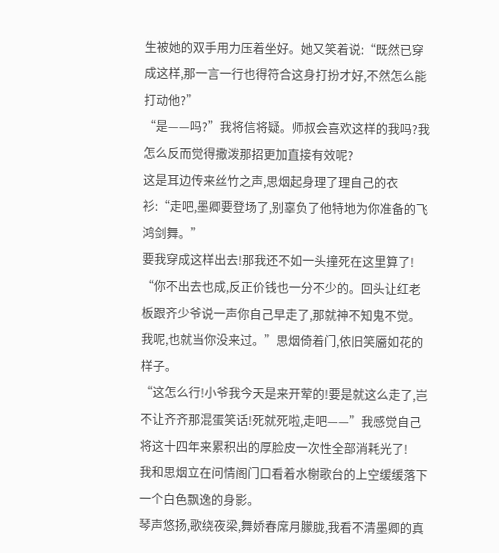生被她的双手用力压着坐好。她又笑着说:“既然已穿成这样,那一言一行也得符合这身打扮才好,不然怎么能打动他?”
“是——吗?”我将信将疑。师叔会喜欢这样的我吗?我怎么反而觉得撒泼那招更加直接有效呢?
这是耳边传来丝竹之声,思烟起身理了理自己的衣衫:“走吧,墨卿要登场了,别辜负了他特地为你准备的飞鸿剑舞。”
要我穿成这样出去!那我还不如一头撞死在这里算了!
“你不出去也成,反正价钱也一分不少的。回头让红老板跟齐少爷说一声你自己早走了,那就神不知鬼不觉。我呢,也就当你没来过。”思烟倚着门,依旧笑靥如花的样子。
“这怎么行!小爷我今天是来开荤的!要是就这么走了,岂不让齐齐那混蛋笑话!死就死啦,走吧——”我感觉自己将这十四年来累积出的厚脸皮一次性全部消耗光了!
我和思烟立在问情阁门口看着水榭歌台的上空缓缓落下一个白色飘逸的身影。
琴声悠扬,歌绕夜梁,舞娇春席月朦胧,我看不清墨卿的真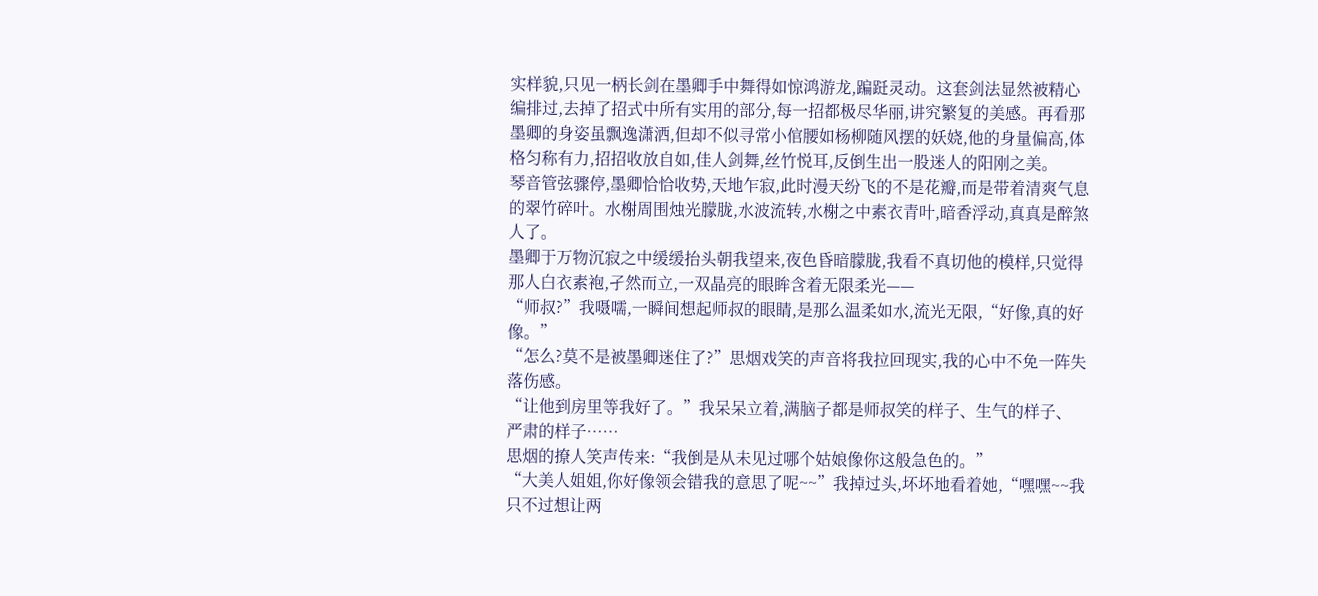实样貌,只见一柄长剑在墨卿手中舞得如惊鸿游龙,蹁跹灵动。这套剑法显然被精心编排过,去掉了招式中所有实用的部分,每一招都极尽华丽,讲究繁复的美感。再看那墨卿的身姿虽飘逸潇洒,但却不似寻常小倌腰如杨柳随风摆的妖娆,他的身量偏高,体格匀称有力,招招收放自如,佳人剑舞,丝竹悦耳,反倒生出一股迷人的阳刚之美。
琴音管弦骤停,墨卿恰恰收势,天地乍寂,此时漫天纷飞的不是花瓣,而是带着清爽气息的翠竹碎叶。水榭周围烛光朦胧,水波流转,水榭之中素衣青叶,暗香浮动,真真是醉煞人了。
墨卿于万物沉寂之中缓缓抬头朝我望来,夜色昏暗朦胧,我看不真切他的模样,只觉得那人白衣素袍,孑然而立,一双晶亮的眼眸含着无限柔光——
“师叔?”我嗫嚅,一瞬间想起师叔的眼睛,是那么温柔如水,流光无限,“好像,真的好像。”
“怎么?莫不是被墨卿迷住了?”思烟戏笑的声音将我拉回现实,我的心中不免一阵失落伤感。
“让他到房里等我好了。”我呆呆立着,满脑子都是师叔笑的样子、生气的样子、严肃的样子……
思烟的撩人笑声传来:“我倒是从未见过哪个姑娘像你这般急色的。”
“大美人姐姐,你好像领会错我的意思了呢~~”我掉过头,坏坏地看着她,“嘿嘿~~我只不过想让两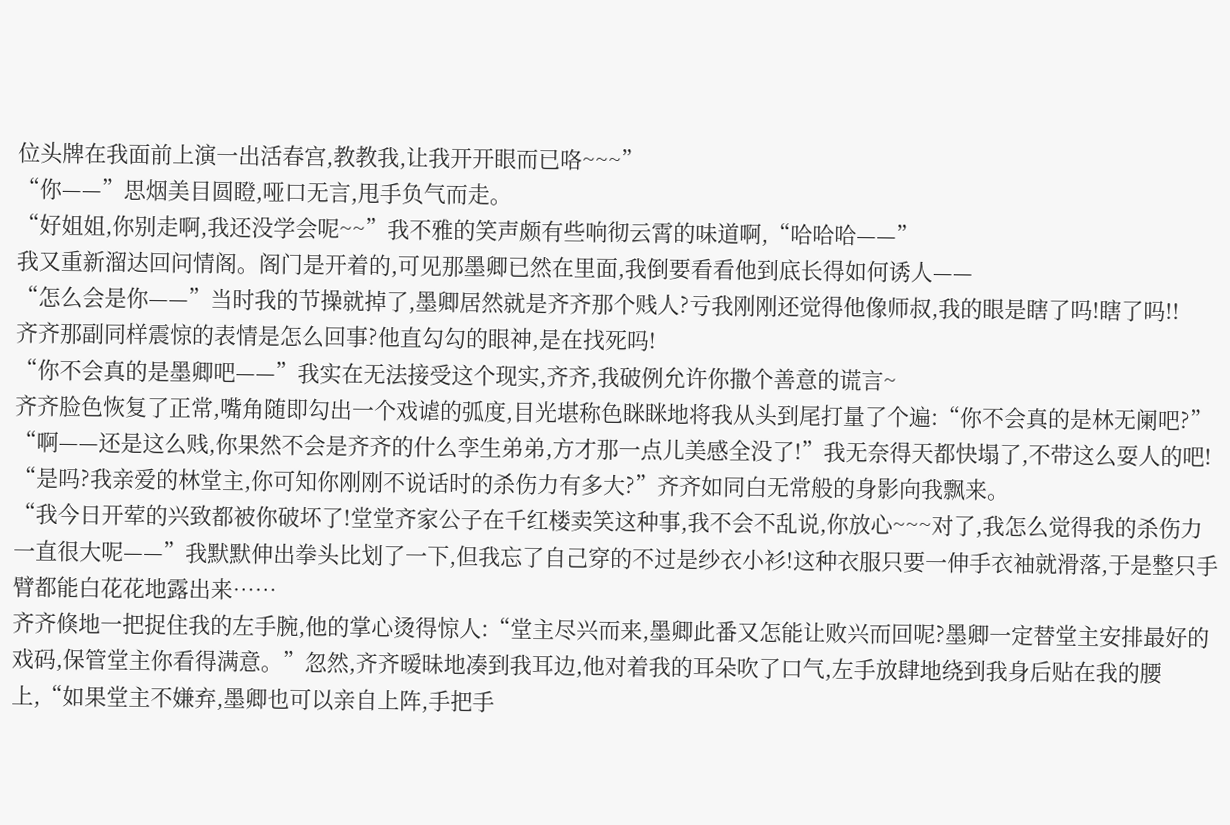位头牌在我面前上演一出活春宫,教教我,让我开开眼而已咯~~~”
“你——”思烟美目圆瞪,哑口无言,甩手负气而走。
“好姐姐,你别走啊,我还没学会呢~~”我不雅的笑声颇有些响彻云霄的味道啊,“哈哈哈——”
我又重新溜达回问情阁。阁门是开着的,可见那墨卿已然在里面,我倒要看看他到底长得如何诱人——
“怎么会是你——”当时我的节操就掉了,墨卿居然就是齐齐那个贱人?亏我刚刚还觉得他像师叔,我的眼是瞎了吗!瞎了吗!!
齐齐那副同样震惊的表情是怎么回事?他直勾勾的眼神,是在找死吗!
“你不会真的是墨卿吧——”我实在无法接受这个现实,齐齐,我破例允许你撒个善意的谎言~
齐齐脸色恢复了正常,嘴角随即勾出一个戏谑的弧度,目光堪称色眯眯地将我从头到尾打量了个遍:“你不会真的是林无阑吧?”
“啊——还是这么贱,你果然不会是齐齐的什么孪生弟弟,方才那一点儿美感全没了!”我无奈得天都快塌了,不带这么耍人的吧!
“是吗?我亲爱的林堂主,你可知你刚刚不说话时的杀伤力有多大?”齐齐如同白无常般的身影向我飘来。
“我今日开荤的兴致都被你破坏了!堂堂齐家公子在千红楼卖笑这种事,我不会不乱说,你放心~~~对了,我怎么觉得我的杀伤力一直很大呢——”我默默伸出拳头比划了一下,但我忘了自己穿的不过是纱衣小衫!这种衣服只要一伸手衣袖就滑落,于是整只手臂都能白花花地露出来……
齐齐倏地一把捉住我的左手腕,他的掌心烫得惊人:“堂主尽兴而来,墨卿此番又怎能让败兴而回呢?墨卿一定替堂主安排最好的戏码,保管堂主你看得满意。”忽然,齐齐暧昧地凑到我耳边,他对着我的耳朵吹了口气,左手放肆地绕到我身后贴在我的腰上,“如果堂主不嫌弃,墨卿也可以亲自上阵,手把手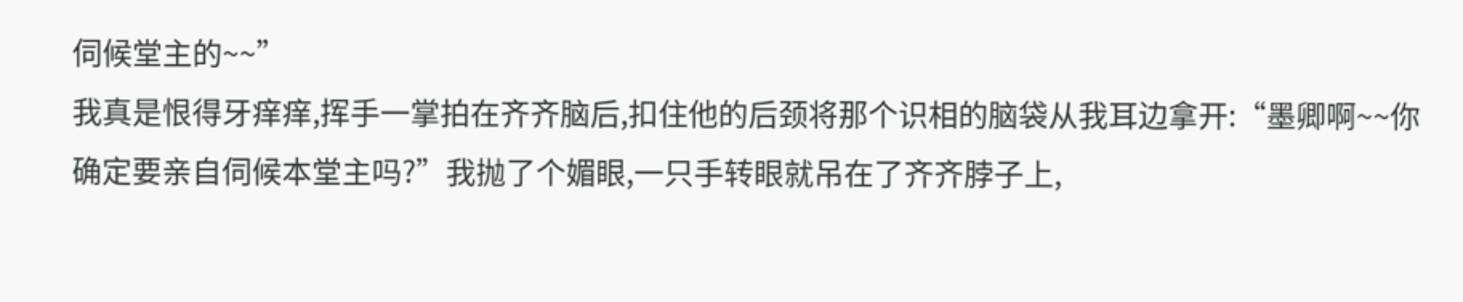伺候堂主的~~”
我真是恨得牙痒痒,挥手一掌拍在齐齐脑后,扣住他的后颈将那个识相的脑袋从我耳边拿开:“墨卿啊~~你确定要亲自伺候本堂主吗?”我抛了个媚眼,一只手转眼就吊在了齐齐脖子上,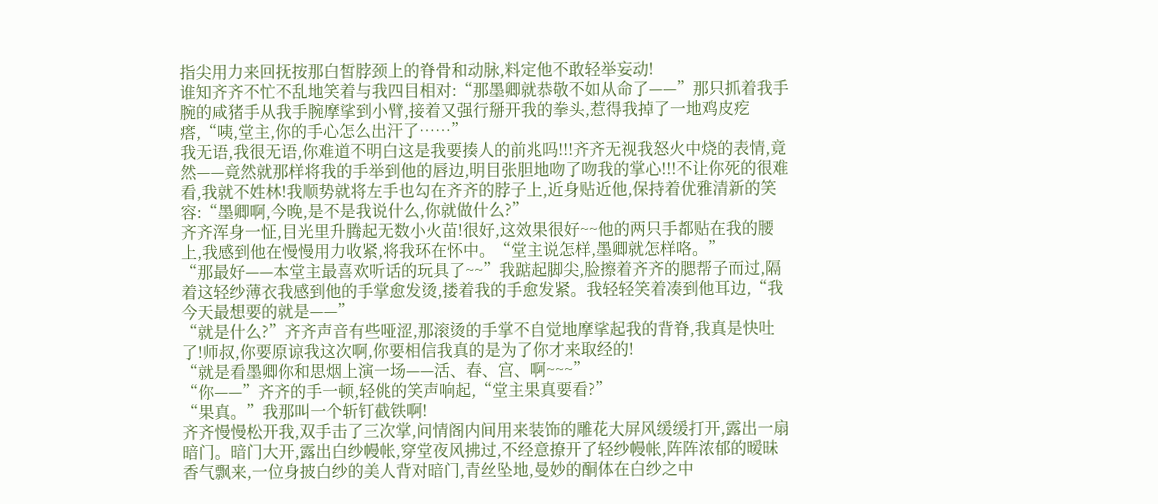指尖用力来回抚按那白皙脖颈上的脊骨和动脉,料定他不敢轻举妄动!
谁知齐齐不忙不乱地笑着与我四目相对:“那墨卿就恭敬不如从命了——”那只抓着我手腕的咸猪手从我手腕摩挲到小臂,接着又强行掰开我的拳头,惹得我掉了一地鸡皮疙瘩,“咦,堂主,你的手心怎么出汗了……”
我无语,我很无语,你难道不明白这是我要揍人的前兆吗!!!齐齐无视我怒火中烧的表情,竟然——竟然就那样将我的手举到他的唇边,明目张胆地吻了吻我的掌心!!!不让你死的很难看,我就不姓林!我顺势就将左手也勾在齐齐的脖子上,近身贴近他,保持着优雅清新的笑容:“墨卿啊,今晚,是不是我说什么,你就做什么?”
齐齐浑身一怔,目光里升腾起无数小火苗!很好,这效果很好~~他的两只手都贴在我的腰上,我感到他在慢慢用力收紧,将我环在怀中。“堂主说怎样,墨卿就怎样咯。”
“那最好——本堂主最喜欢听话的玩具了~~”我踮起脚尖,脸擦着齐齐的腮帮子而过,隔着这轻纱薄衣我感到他的手掌愈发烫,搂着我的手愈发紧。我轻轻笑着凑到他耳边,“我今天最想要的就是——”
“就是什么?”齐齐声音有些哑涩,那滚烫的手掌不自觉地摩挲起我的背脊,我真是快吐了!师叔,你要原谅我这次啊,你要相信我真的是为了你才来取经的!
“就是看墨卿你和思烟上演一场——活、春、宫、啊~~~”
“你——”齐齐的手一顿,轻佻的笑声响起,“堂主果真要看?”
“果真。”我那叫一个斩钉截铁啊!
齐齐慢慢松开我,双手击了三次掌,问情阁内间用来装饰的雕花大屏风缓缓打开,露出一扇暗门。暗门大开,露出白纱幔帐,穿堂夜风拂过,不经意撩开了轻纱幔帐,阵阵浓郁的暧昧香气飘来,一位身披白纱的美人背对暗门,青丝坠地,曼妙的酮体在白纱之中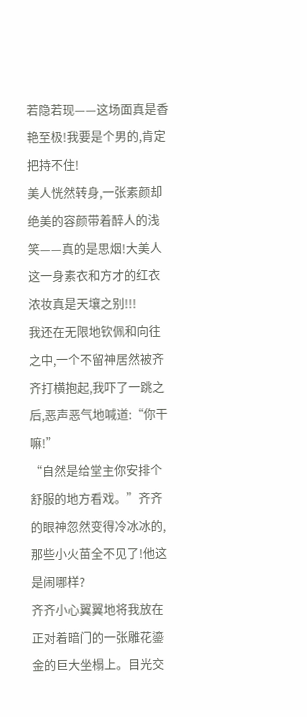若隐若现——这场面真是香艳至极!我要是个男的,肯定把持不住!
美人恍然转身,一张素颜却绝美的容颜带着醉人的浅笑——真的是思烟!大美人这一身素衣和方才的红衣浓妆真是天壤之别!!!
我还在无限地钦佩和向往之中,一个不留神居然被齐齐打横抱起,我吓了一跳之后,恶声恶气地喊道:“你干嘛!”
“自然是给堂主你安排个舒服的地方看戏。”齐齐的眼神忽然变得冷冰冰的,那些小火苗全不见了!他这是闹哪样?
齐齐小心翼翼地将我放在正对着暗门的一张雕花鎏金的巨大坐榻上。目光交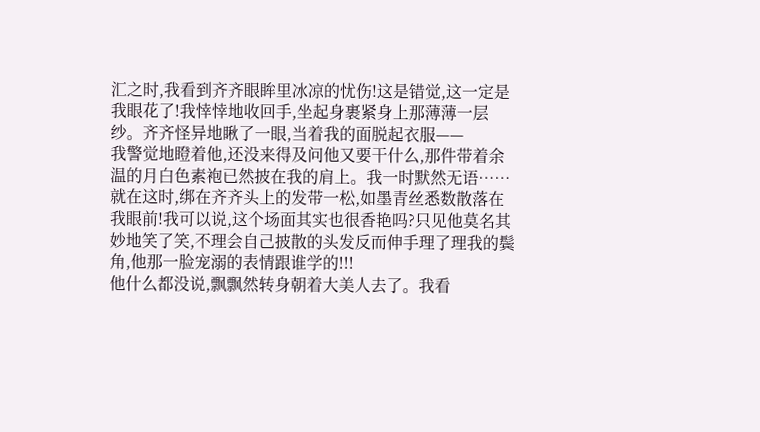汇之时,我看到齐齐眼眸里冰凉的忧伤!这是错觉,这一定是我眼花了!我悻悻地收回手,坐起身裹紧身上那薄薄一层纱。齐齐怪异地瞅了一眼,当着我的面脱起衣服——
我警觉地瞪着他,还没来得及问他又要干什么,那件带着余温的月白色素袍已然披在我的肩上。我一时默然无语……就在这时,绑在齐齐头上的发带一松,如墨青丝悉数散落在我眼前!我可以说,这个场面其实也很香艳吗?只见他莫名其妙地笑了笑,不理会自己披散的头发反而伸手理了理我的鬓角,他那一脸宠溺的表情跟谁学的!!!
他什么都没说,飘飘然转身朝着大美人去了。我看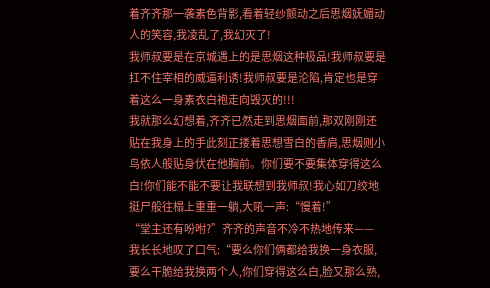着齐齐那一袭素色背影,看着轻纱颤动之后思烟妩媚动人的笑容,我凌乱了,我幻灭了!
我师叔要是在京城遇上的是思烟这种极品!我师叔要是扛不住宰相的威逼利诱!我师叔要是沦陷,肯定也是穿着这么一身素衣白袍走向毁灭的!!!
我就那么幻想着,齐齐已然走到思烟面前,那双刚刚还贴在我身上的手此刻正搂着思想雪白的香肩,思烟则小鸟依人般贴身伏在他胸前。你们要不要集体穿得这么白!你们能不能不要让我联想到我师叔!我心如刀绞地挺尸般往榻上重重一躺,大吼一声:“慢着!”
“堂主还有吩咐?”齐齐的声音不冷不热地传来——
我长长地叹了口气:“要么你们俩都给我换一身衣服,要么干脆给我换两个人,你们穿得这么白,脸又那么熟,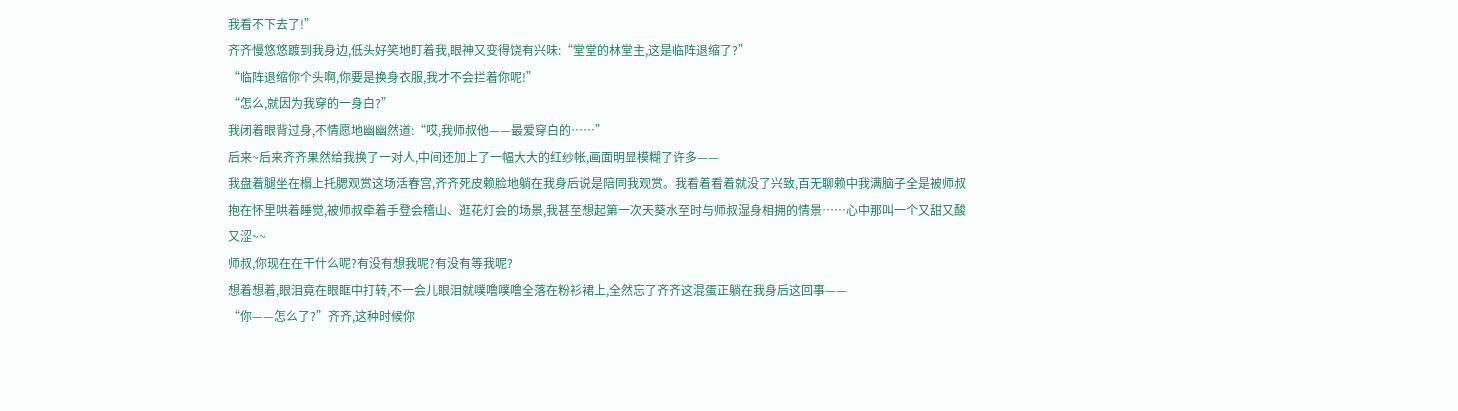我看不下去了!”
齐齐慢悠悠踱到我身边,低头好笑地盯着我,眼神又变得饶有兴味:“堂堂的林堂主,这是临阵退缩了?”
“临阵退缩你个头啊,你要是换身衣服,我才不会拦着你呢!”
“怎么,就因为我穿的一身白?”
我闭着眼背过身,不情愿地幽幽然道:“哎,我师叔他——最爱穿白的……”
后来~后来齐齐果然给我换了一对人,中间还加上了一幅大大的红纱帐,画面明显模糊了许多——
我盘着腿坐在榻上托腮观赏这场活春宫,齐齐死皮赖脸地躺在我身后说是陪同我观赏。我看着看着就没了兴致,百无聊赖中我满脑子全是被师叔抱在怀里哄着睡觉,被师叔牵着手登会稽山、逛花灯会的场景,我甚至想起第一次天葵水至时与师叔湿身相拥的情景……心中那叫一个又甜又酸又涩~~
师叔,你现在在干什么呢?有没有想我呢?有没有等我呢?
想着想着,眼泪竟在眼眶中打转,不一会儿眼泪就噗噜噗噜全落在粉衫裙上,全然忘了齐齐这混蛋正躺在我身后这回事——
“你——怎么了?”齐齐,这种时候你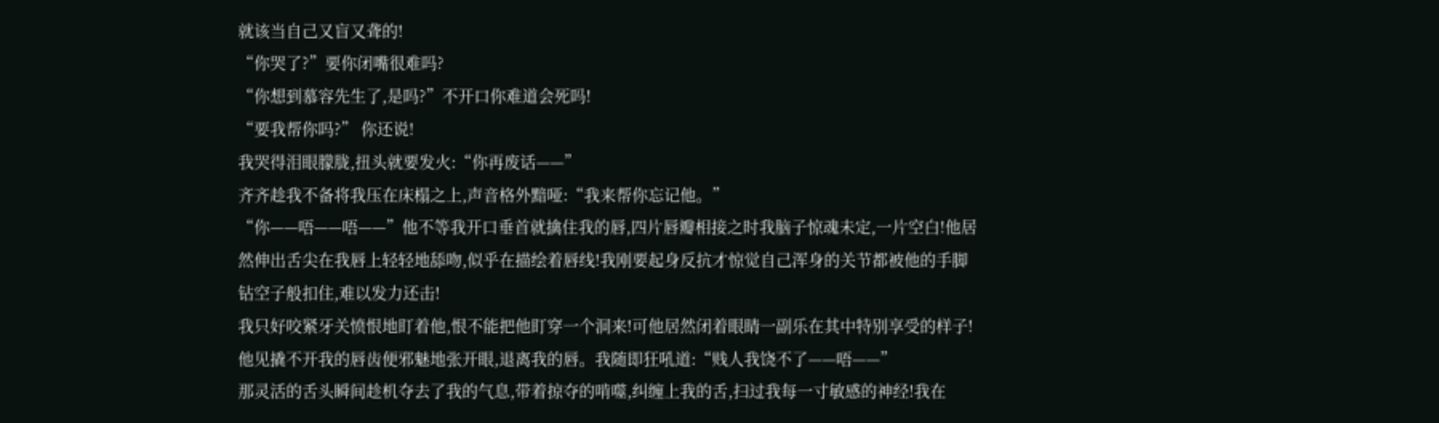就该当自己又盲又聋的!
“你哭了?”要你闭嘴很难吗?
“你想到慕容先生了,是吗?”不开口你难道会死吗!
“要我帮你吗?” 你还说!
我哭得泪眼朦胧,扭头就要发火:“你再废话——”
齐齐趁我不备将我压在床榻之上,声音格外黯哑:“我来帮你忘记他。”
“你——唔——唔——”他不等我开口垂首就擒住我的唇,四片唇瓣相接之时我脑子惊魂未定,一片空白!他居然伸出舌尖在我唇上轻轻地舔吻,似乎在描绘着唇线!我刚要起身反抗才惊觉自己浑身的关节都被他的手脚钻空子般扣住,难以发力还击!
我只好咬紧牙关愤恨地盯着他,恨不能把他盯穿一个洞来!可他居然闭着眼睛一副乐在其中特别享受的样子!他见撬不开我的唇齿便邪魅地张开眼,退离我的唇。我随即狂吼道:“贱人我饶不了——唔——”
那灵活的舌头瞬间趁机夺去了我的气息,带着掠夺的啃噬,纠缠上我的舌,扫过我每一寸敏感的神经!我在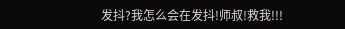发抖?我怎么会在发抖!师叔!救我!!!